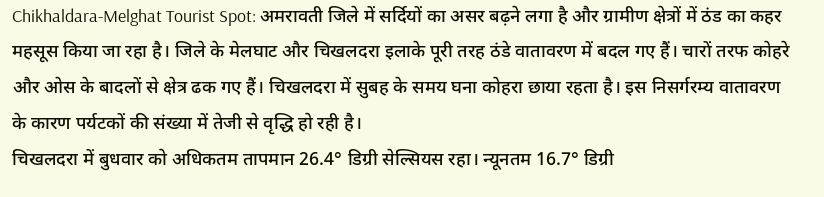Chikhaldara-Melghat Tourist Spot: अमरावती जिले में सर्दियों का असर बढ़ने लगा है और ग्रामीण क्षेत्रों में ठंड का कहर महसूस किया जा रहा है। जिले के मेलघाट और चिखलदरा इलाके पूरी तरह ठंडे वातावरण में बदल गए हैं। चारों तरफ कोहरे और ओस के बादलों से क्षेत्र ढक गए हैं। चिखलदरा में सुबह के समय घना कोहरा छाया रहता है। इस निसर्गरम्य वातावरण के कारण पर्यटकों की संख्या में तेजी से वृद्धि हो रही है।
चिखलदरा में बुधवार को अधिकतम तापमान 26.4° डिग्री सेल्सियस रहा। न्यूनतम 16.7° डिग्री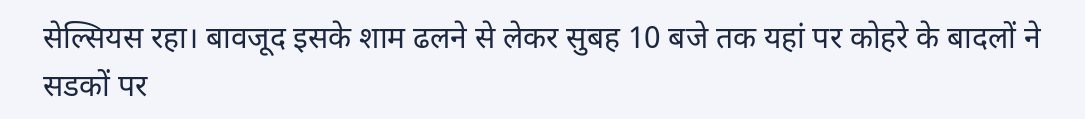सेल्सियस रहा। बावजूद इसके शाम ढलने से लेकर सुबह 10 बजे तक यहां पर कोहरे के बादलों ने सडकों पर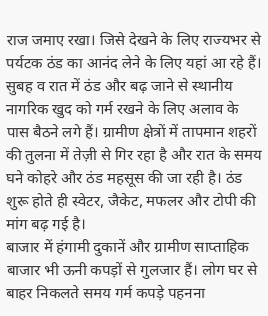राज जमाए रखा। जिसे देखने के लिए राज्यभर से पर्यटक ठंड का आनंद लेने के लिए यहां आ रहे हैं।
सुबह व रात में ठंड और बढ़ जाने से स्थानीय नागरिक खुद को गर्म रखने के लिए अलाव के पास बैठने लगे हैं। ग्रामीण क्षेत्रों में तापमान शहरों की तुलना में तेज़ी से गिर रहा है और रात के समय घने कोहरे और ठंड महसूस की जा रही है। ठंड शुरू होते ही स्वेटर, जैकेट, मफलर और टोपी की मांग बढ़ गई है।
बाजार में हंगामी दुकानें और ग्रामीण साप्ताहिक बाजार भी ऊनी कपड़ों से गुलजार हैं। लोग घर से बाहर निकलते समय गर्म कपड़े पहनना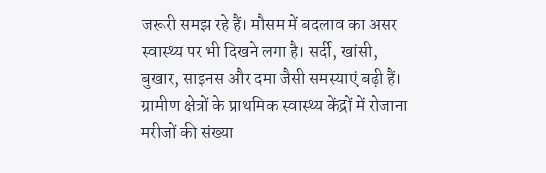जरूरी समझ रहे हैं। मौसम में बदलाव का असर स्वास्थ्य पर भी दिखने लगा है। सर्दी, खांसी, बुखार, साइनस और दमा जैसी समस्याएं बढ़ी हैं।
ग्रामीण क्षेत्रों के प्राथमिक स्वास्थ्य केंद्रों में रोजाना मरीजों की संख्या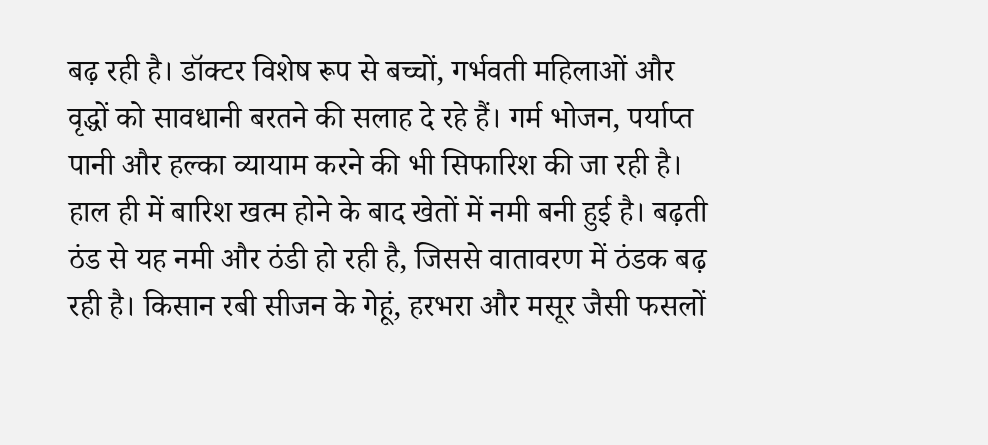बढ़ रही है। डॉक्टर विशेष रूप से बच्चों, गर्भवती महिलाओं और वृद्धों को सावधानी बरतने की सलाह दे रहे हैं। गर्म भोजन, पर्याप्त पानी और हल्का व्यायाम करने की भी सिफारिश की जा रही है।
हाल ही में बारिश खत्म होने के बाद खेतों में नमी बनी हुई है। बढ़ती ठंड से यह नमी और ठंडी हो रही है, जिससे वातावरण में ठंडक बढ़ रही है। किसान रबी सीजन के गेहूं, हरभरा और मसूर जैसी फसलों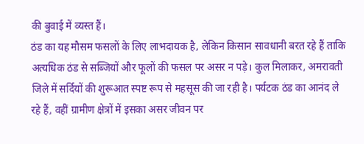की बुवाई में व्यस्त हैं।
ठंड का यह मौसम फसलों के लिए लाभदायक है, लेकिन किसान सावधानी बरत रहे हैं ताकि अत्यधिक ठंड से सब्जियों और फूलों की फसल पर असर न पड़े। कुल मिलाकर, अमरावती जिले में सर्दियों की शुरूआत स्पष्ट रूप से महसूस की जा रही है। पर्यटक ठंड का आनंद ले रहे हैं, वहीं ग्रामीण क्षेत्रों में इसका असर जीवन पर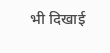भी दिखाई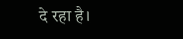दे रहा है।